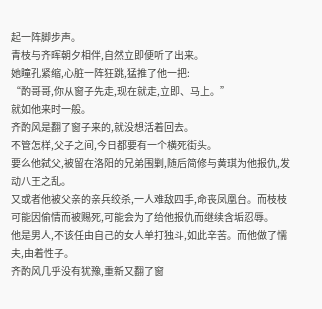起一阵脚步声。
青枝与齐晖朝夕相伴,自然立即便听了出来。
她瞳孔紧缩,心脏一阵狂跳,猛推了他一把:
“酌哥哥,你从窗子先走,现在就走,立即、马上。”
就如他来时一般。
齐酌风是翻了窗子来的,就没想活着回去。
不管怎样,父子之间,今日都要有一个横死街头。
要么他弑父,被留在洛阳的兄弟围剿,随后简修与黄琪为他报仇,发动八王之乱。
又或者他被父亲的亲兵绞杀,一人难敌四手,命丧凤凰台。而枝枝可能因偷情而被赐死,可能会为了给他报仇而继续含垢忍辱。
他是男人,不该任由自己的女人单打独斗,如此辛苦。而他做了懦夫,由着性子。
齐酌风几乎没有犹豫,重新又翻了窗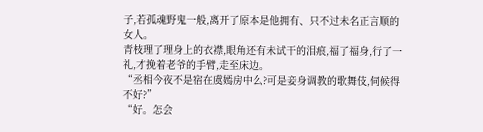子,若孤魂野鬼一般,离开了原本是他拥有、只不过未名正言顺的女人。
青枝理了理身上的衣襟,眼角还有未试干的泪痕,福了福身,行了一礼,才挽着老爷的手臂,走至床边。
“丞相今夜不是宿在虞嫣房中么?可是妾身调教的歌舞伎,伺候得不好?”
“好。怎会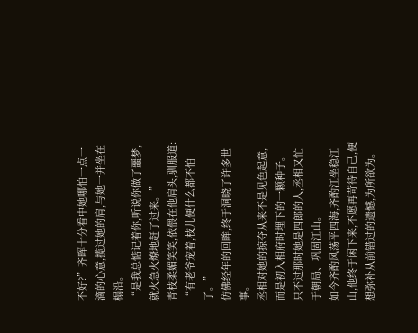不好?”齐晖十分看中她哪怕一点一滴的心意,揽过她的肩,与她一并坐在榻沿。
“是我总惦记着你,听说你做了噩梦,就火急火燎地赶了过来。”
青枝柔媚笑笑,依偎在他肩头,驯服道:
“有老爷宠着,枝儿便什么都不怕了。”
仿佛经年的回眸,终于洞晓了许多世事。
丞相对她的掠夺从来不是见色起意,而是初入相府时埋下的一颗种子。
只不过那时她是四郎的人,丞相又忙于朝局、巩固江山。
如今齐酌风荡平四海,齐酌江坐稳江山,他终于闲下来,不愿再苛待自己,便想弥补从前错过的遗憾,为所欲为。